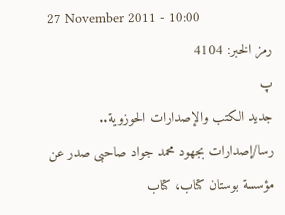27 November 2011 - 10:00
رمز الخبر: 4104
پ
جدید الکتب والإصدارات الحوزویة..
رسا/إصدارات بجهود محمد جواد صاحبی صدر عن مؤسسة بوستان کتاب، کتاب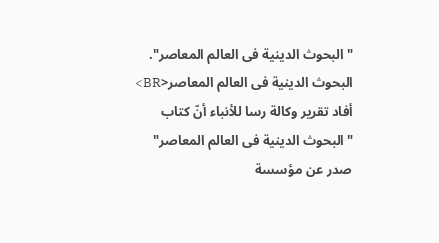"البحوث الدینیة فی العالم المعاصر".
البحوث الدینیة فی العالم المعاصر<BR>
أفاد تقریر وکالة رسا للأنباء أنّ کتاب "البحوث الدینیة فی العالم المعاصر" صدر عن مؤسسة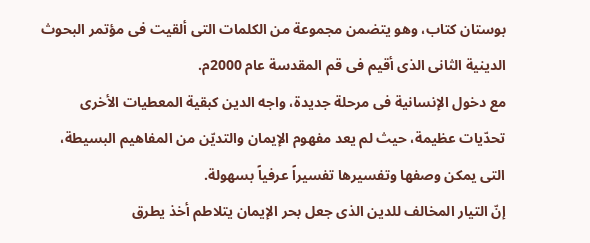بوستان کتاب، وهو یتضمن مجموعة من الکلمات التی ألقیت فی مؤتمر البحوث الدینیة الثانی الذی أقیم فی قم المقدسة عام 2000م.
مع دخول الإنسانیة فی مرحلة جدیدة، واجه الدین کبقیة المعطیات الأخرى تحدّیات عظیمة، حیث لم یعد مفهوم الإیمان والتدیّن من المفاهیم البسیطة، التی یمکن وصفها وتفسیرها تفسیراً عرفیاً بسهولة.
إنّ التیار المخالف للدین الذی جعل بحر الإیمان یتلاطم أخذ یطرق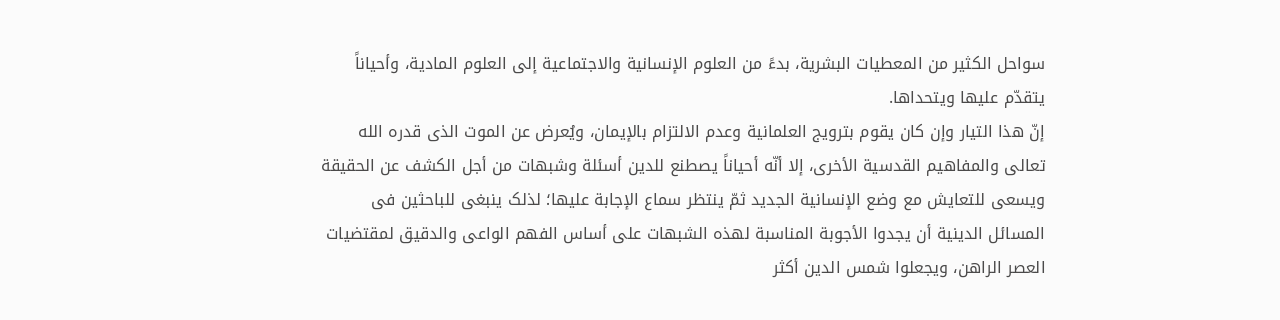سواحل الکثیر من المعطیات البشریة، بدءً من العلوم الإنسانیة والاجتماعیة إلى العلوم المادیة، وأحیاناً یتقدّم علیها ویتحداها.
إنّ هذا التیار وإن کان یقوم بترویج العلمانیة وعدم الالتزام بالإیمان، ویُعرض عن الموت الذی قدره الله تعالى والمفاهیم القدسیة الأخرى، إلا أنّه أحیاناً یصطنع للدین أسئلة وشبهات من أجل الکشف عن الحقیقة ویسعى للتعایش مع وضع الإنسانیة الجدید ثمّ ینتظر سماع الإجابة علیها؛ لذلک ینبغی للباحثین فی المسائل الدینیة أن یجدوا الأجوبة المناسبة لهذه الشبهات على أساس الفهم الواعی والدقیق لمقتضیات العصر الراهن، ویجعلوا شمس الدین أکثر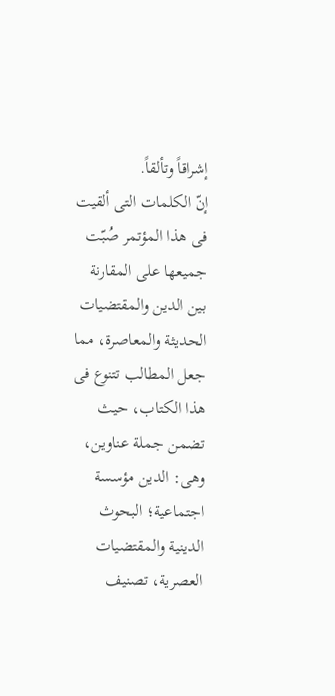إشراقاً وتألقاً.
إنّ الکلمات التی ألقیت فی هذا المؤتمر صُبّت جمیعها على المقارنة بین الدین والمقتضیات الحدیثة والمعاصرة، مما جعل المطالب تتنوع فی هذا الکتاب، حیث تضمن جملة عناوین، وهی: الدین مؤسسة اجتماعیة؛ البحوث الدینیة والمقتضیات العصریة، تصنیف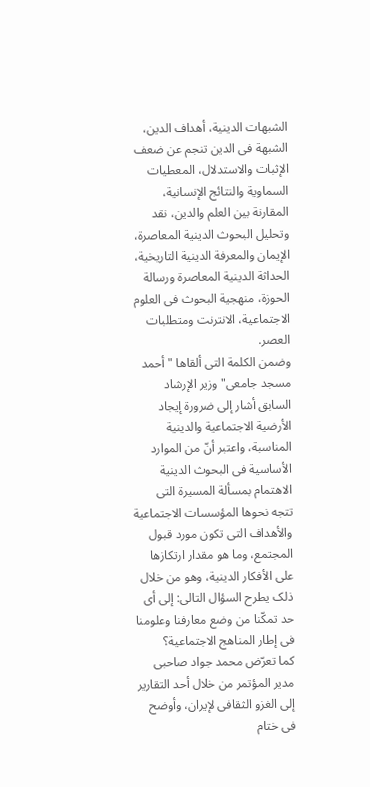الشبهات الدینیة، أهداف الدین، الشبهة فی الدین تنجم عن ضعف الإثبات والاستدلال، المعطیات السماویة والنتائج الإنسانیة، المقارنة بین العلم والدین، نقد وتحلیل البحوث الدینیة المعاصرة، الإیمان والمعرفة الدینیة التاریخیة، الحداثة الدینیة المعاصرة ورسالة الحوزة، منهجیة البحوث فی العلوم الاجتماعیة، الانترنت ومتطلبات العصر.
وضمن الکلمة التی ألقاها "أحمد مسجد جامعی" وزیر الإرشاد السابق أشار إلى ضرورة إیجاد الأرضیة الاجتماعیة والدینیة المناسبة، واعتبر أنّ من الموارد الأساسیة فی البحوث الدینیة الاهتمام بمسألة المسیرة التی تتجه نحوها المؤسسات الاجتماعیة والأهداف التی تکون مورد قبول المجتمع، وما هو مقدار ارتکازها على الأفکار الدینیة، وهو من خلال ذلک یطرح السؤال التالی: إلى أی حد تمکّنا من وضع معارفنا وعلومنا فی إطار المناهج الاجتماعیة؟
کما تعرّض محمد جواد صاحبی مدیر المؤتمر من خلال أحد التقاریر إلى الغزو الثقافی لإیران، وأوضح فی ختام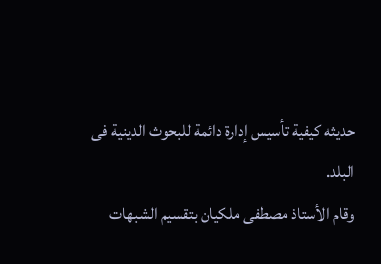حدیثه کیفیة تأسیس إدارة دائمة للبحوث الدینیة فی البلد.
وقام الأستاذ مصطفى ملکیان بتقسیم الشبهات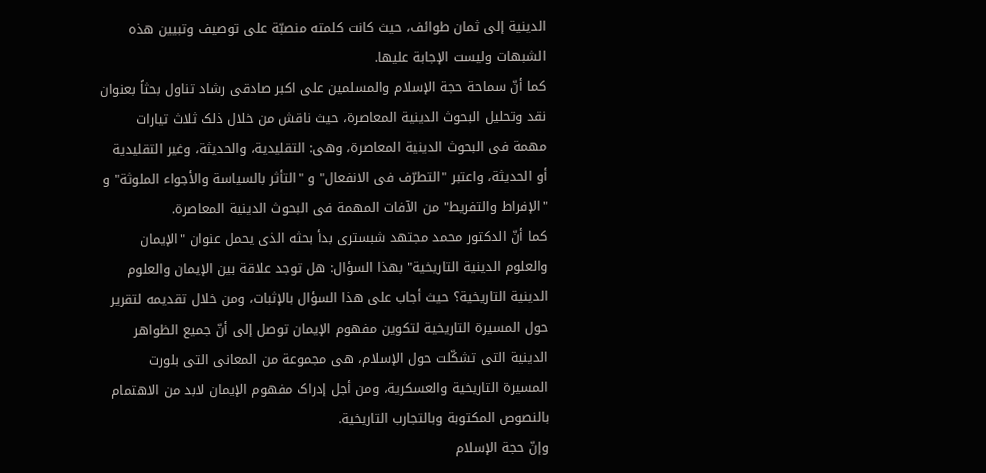الدینیة إلى ثمان طوائف، حیث کانت کلمته منصبّة على توصیف وتبیین هذه الشبهات ولیست الإجابة علیها.
کما أنّ سماحة حجة الإسلام والمسلمین علی اکبر صادقی رشاد تناول بحثاً بعنوان نقد وتحلیل البحوث الدینیة المعاصرة، حیث ناقش من خلال ذلک ثلاث تیارات مهمة فی البحوث الدینیة المعاصرة، وهی: التقلیدیة، والحدیثة، وغیر التقلیدیة أو الحدیثة، واعتبر "التطرّف فی الانفعال" و "التأثر بالسیاسة والأجواء الملوثة" و "الإفراط والتفریط" من الآفات المهمة فی البحوث الدینیة المعاصرة.
کما أنّ الدکتور محمد مجتهد شبستری بدأ بحثه الذی یحمل عنوان "الإیمان والعلوم الدینیة التاریخیة" بهذا السؤال: هل توجد علاقة بین الإیمان والعلوم الدینیة التاریخیة؟ حیث أجاب على هذا السؤال بالإثبات، ومن خلال تقدیمه لتقریر حول المسیرة التاریخیة لتکوین مفهوم الإیمان توصل إلى أنّ جمیع الظواهر الدینیة التی تشکّلت حول الإسلام، هی مجموعة من المعانی التی بلورت المسیرة التاریخیة والعسکریة، ومن أجل إدراک مفهوم الإیمان لابد من الاهتمام بالنصوص المکتوبة وبالتجارب التاریخیة.
وإنّ حجة الإسلام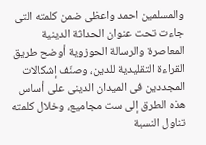والمسلمین احمد واعظی ضمن کلمته التی جاءت تحت عنوان الحداثة الدینیة المعاصرة والرسالة الحوزویة أوضح طریق القراءة التقلیدیة للدین، وصنّف إشکالات المجددین فی المیدان الدینی على أساس هذه الطرق إلى ست مجامیع، وخلال کلمته تناول النسبة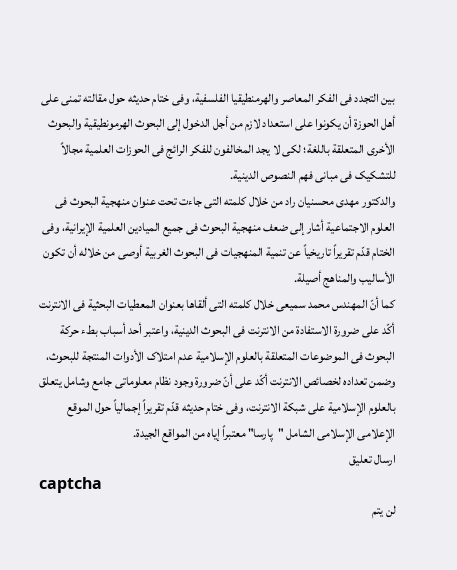بین التجدد فی الفکر المعاصر والهرمنطیقیا الفلسفیة، وفی ختام حدیثه حول مقالته تمنى على أهل الحوزة أن یکونوا على استعداد لازم من أجل الدخول إلى البحوث الهرمونطیقیة والبحوث الأخرى المتعلقة باللغة؛ لکی لا یجد المخالفون للفکر الرائج فی الحوزات العلمیة مجالاً للتشکیک فی مبانی فهم النصوص الدینیة.
والدکتور مهدی محسنیان راد من خلال کلمته التی جاءت تحت عنوان منهجیة البحوث فی العلوم الاجتماعیة أشار إلى ضعف منهجیة البحوث فی جمیع المیادین العلمیة الإیرانیة، وفی الختام قدّم تقریراً تاریخیاً عن تنمیة المنهجیات فی البحوث الغربیة أوصى من خلاله أن تکون الأسالیب والمناهج أصیلة.
کما أنّ المهندس محمد سمیعی خلال کلمته التی ألقاها بعنوان المعطیات البحثیة فی الانترنت أکّد على ضرورة الاستفادة من الانترنت فی البحوث الدینیة، واعتبر أحد أسباب بطء حرکة البحوث فی الموضوعات المتعلقة بالعلوم الإسلامیة عدم امتلاک الأدوات المنتجة للبحوث، وضمن تعداده لخصائص الانترنت أکّد على أنّ ضرورة وجود نظام معلوماتی جامع وشامل یتعلق بالعلوم الإسلامیة على شبکة الانترنت، وفی ختام حدیثه قدّم تقریراً إجمالیاً حول الموقع الإعلامی الإسلامی الشامل "پارسا" معتبراً إیاه من المواقع الجیدة.
ارسال تعليق
captcha
لن يتم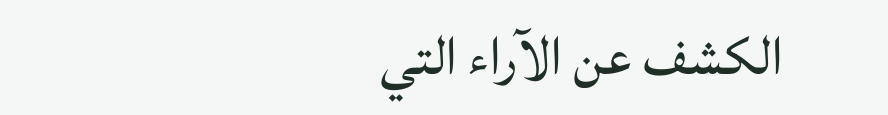الكشف عن الآراء التي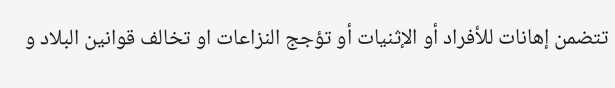تتضمن إهانات للأفراد أو الإثنيات أو تؤجج النزاعات او تخالف قوانين البلاد و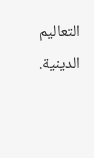التعالیم الدينية.